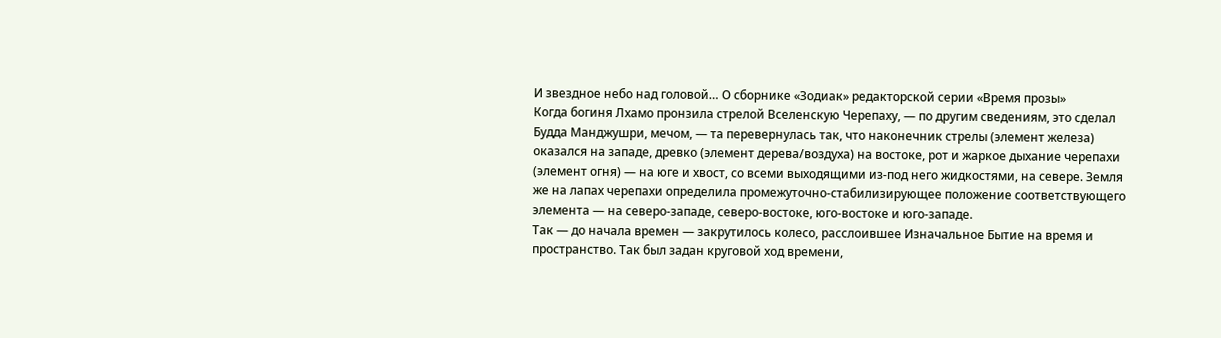И звездное небо над головой… О сборнике «Зодиак» редакторской серии «Время прозы»
Когда богиня Лхамо пронзила стрелой Вселенскую Черепаху, — по другим сведениям, это сделал Будда Манджушри, мечом, — та перевернулась так, что наконечник стрелы (элемент железа) оказался на западе, древко (элемент дерева/воздуха) на востоке, рот и жаркое дыхание черепахи (элемент огня) — на юге и хвост, со всеми выходящими из-под него жидкостями, на севере. Земля же на лапах черепахи определила промежуточно-стабилизирующее положение соответствующего элемента — на северо-западе, северо-востоке, юго-востоке и юго-западе.
Так — до начала времен — закрутилось колесо, расслоившее Изначальное Бытие на время и пространство. Так был задан круговой ход времени,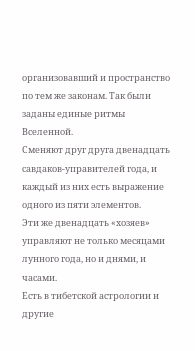организовавший и пространство по тем же законам. Так были заданы единые ритмы Вселенной.
Сменяют друг друга двенадцать савдаков-управителей года, и каждый из них есть выражение одного из пяти элементов.
Эти же двенадцать «хозяев» управляют не только месяцами лунного года, но и днями, и часами.
Есть в тибетской астрологии и другие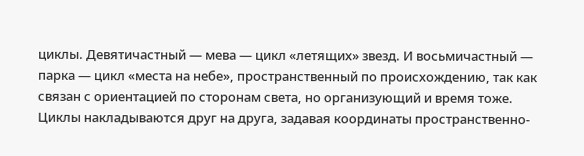циклы. Девятичастный — мева — цикл «летящих» звезд. И восьмичастный — парка — цикл «места на небе», пространственный по происхождению, так как связан с ориентацией по сторонам света, но организующий и время тоже.
Циклы накладываются друг на друга, задавая координаты пространственно-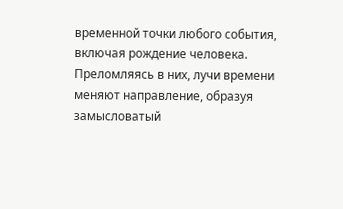временной точки любого события, включая рождение человека. Преломляясь в них, лучи времени меняют направление, образуя замысловатый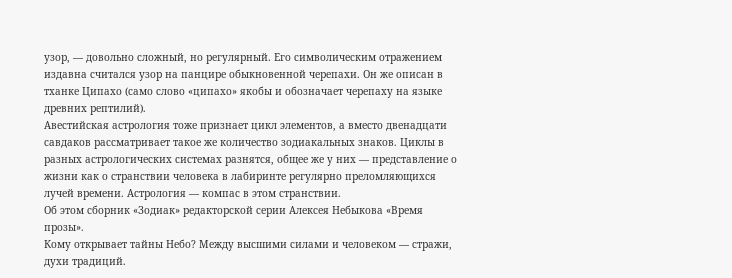узор, — довольно сложный, но регулярный. Его символическим отражением издавна считался узор на панцире обыкновенной черепахи. Он же описан в тханке Ципахо (само слово «ципахо» якобы и обозначает черепаху на языке древних рептилий).
Авестийская астрология тоже признает цикл элементов, а вместо двенадцати савдаков рассматривает такое же количество зодиакальных знаков. Циклы в разных астрологических системах разнятся, общее же у них — представление о жизни как о странствии человека в лабиринте регулярно преломляющихся лучей времени. Астрология — компас в этом странствии.
Об этом сборник «Зодиак» редакторской серии Алексея Небыкова «Время прозы».
Кому открывает тайны Небо? Между высшими силами и человеком — стражи, духи традиций.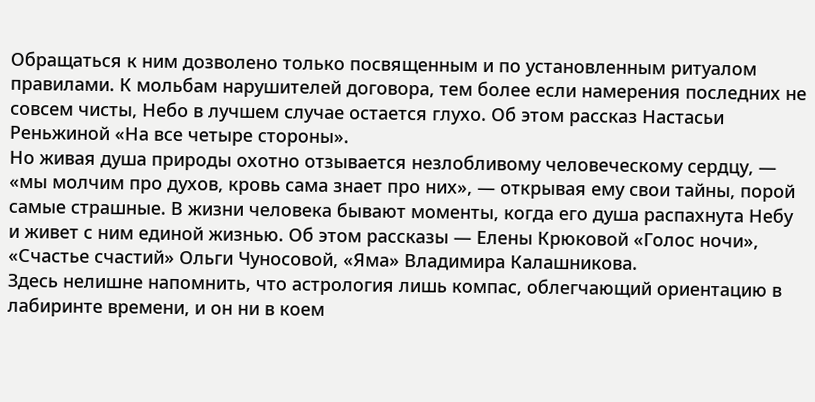Обращаться к ним дозволено только посвященным и по установленным ритуалом правилами. К мольбам нарушителей договора, тем более если намерения последних не совсем чисты, Небо в лучшем случае остается глухо. Об этом рассказ Настасьи Реньжиной «На все четыре стороны».
Но живая душа природы охотно отзывается незлобливому человеческому сердцу, — «мы молчим про духов, кровь сама знает про них», — открывая ему свои тайны, порой самые страшные. В жизни человека бывают моменты, когда его душа распахнута Небу и живет с ним единой жизнью. Об этом рассказы — Елены Крюковой «Голос ночи», «Счастье счастий» Ольги Чуносовой, «Яма» Владимира Калашникова.
Здесь нелишне напомнить, что астрология лишь компас, облегчающий ориентацию в лабиринте времени, и он ни в коем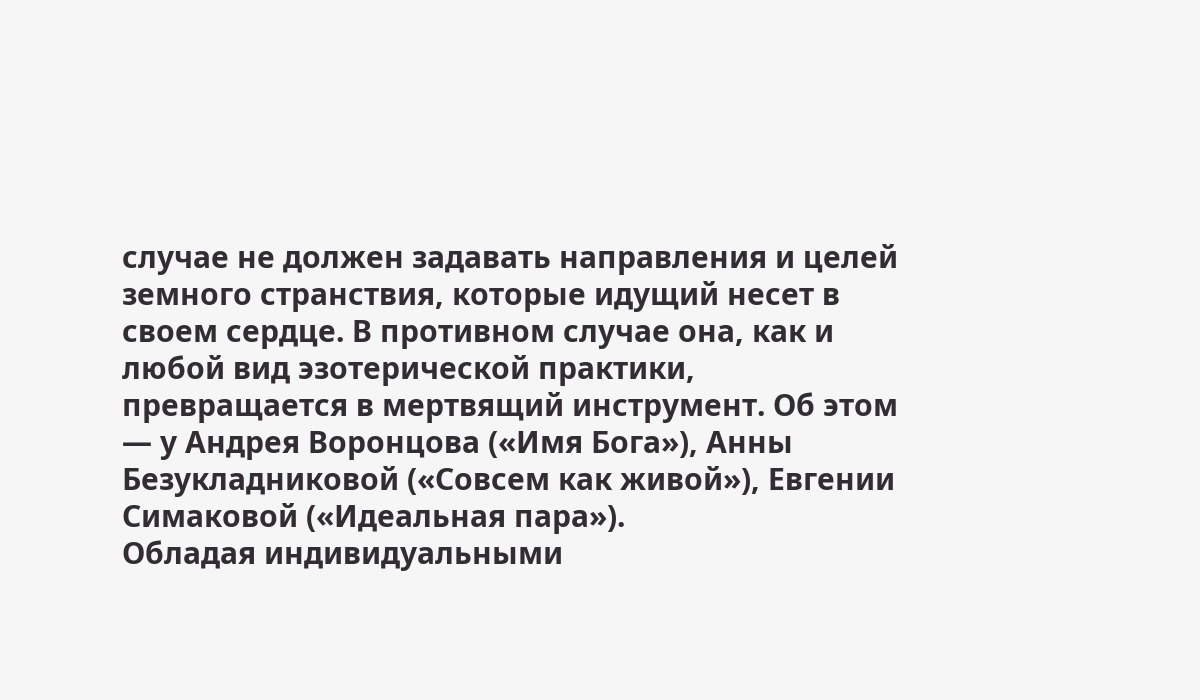случае не должен задавать направления и целей земного странствия, которые идущий несет в своем сердце. В противном случае она, как и любой вид эзотерической практики, превращается в мертвящий инструмент. Об этом — у Андрея Воронцова («Имя Бога»), Анны Безукладниковой («Совсем как живой»), Евгении Симаковой («Идеальная пара»).
Обладая индивидуальными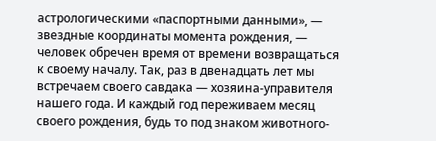астрологическими «паспортными данными», — звездные координаты момента рождения, — человек обречен время от времени возвращаться к своему началу. Так, раз в двенадцать лет мы встречаем своего савдака — хозяина-управителя нашего года. И каждый год переживаем месяц своего рождения, будь то под знаком животного-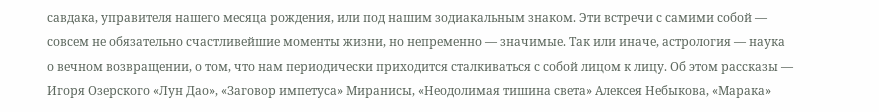савдака, управителя нашего месяца рождения, или под нашим зодиакальным знаком. Эти встречи с самими собой — совсем не обязательно счастливейшие моменты жизни, но непременно — значимые. Так или иначе, астрология — наука о вечном возвращении, о том, что нам периодически приходится сталкиваться с собой лицом к лицу. Об этом рассказы — Игоря Озерского «Лун Дао», «Заговор импетуса» Миранисы, «Неодолимая тишина света» Алексея Небыкова, «Марака»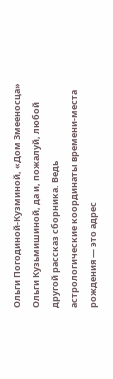Ольги Погодиной-Кузминой, «Дом Змееносца» Ольги Кузьмишиной, да и, пожалуй, любой другой рассказ сборника. Ведь астрологические координаты времени-места рождения — это адрес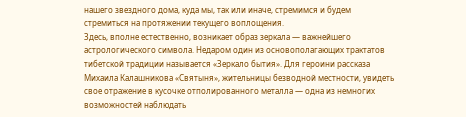нашего звездного дома, куда мы, так или иначе, стремимся и будем стремиться на протяжении текущего воплощения.
Здесь, вполне естественно, возникает образ зеркала — важнейшего астрологического символа. Недаром один из основополагающих трактатов тибетской традиции называется «Зеркало бытия». Для героини рассказа Михаила Калашникова «Святыня», жительницы безводной местности, увидеть свое отражение в кусочке отполированного металла — одна из немногих возможностей наблюдать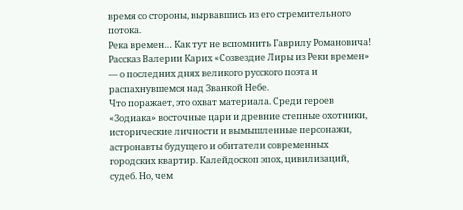время со стороны, вырвавшись из его стремительного потока.
Река времен… Как тут не вспомнить Гаврилу Романовича! Рассказ Валерии Карих «Созвездие Лиры из Реки времен» — о последних днях великого русского поэта и распахнувшемся над Званкой Небе.
Что поражает, это охват материала. Среди героев «Зодиака» восточные цари и древние степные охотники, исторические личности и вымышленные персонажи, астронавты будущего и обитатели современных городских квартир. Калейдоскоп эпох, цивилизаций, судеб. Но, чем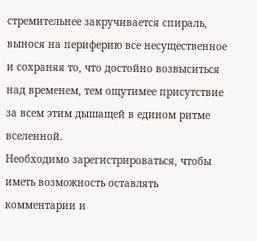стремительнее закручивается спираль, вынося на периферию все несущественное и сохраняя то, что достойно возвыситься над временем, тем ощутимее присутствие за всем этим дышащей в едином ритме вселенной.
Необходимо зарегистрироваться, чтобы иметь возможность оставлять комментарии и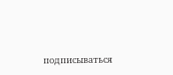подписываться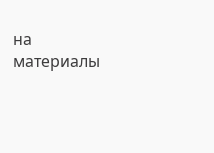на материалы